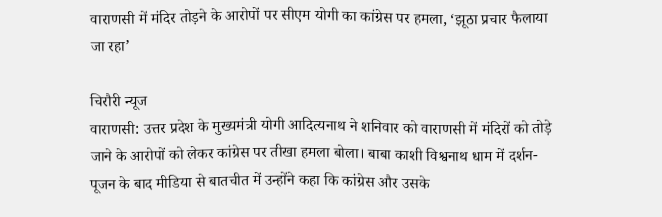वाराणसी में मंदिर तोड़ने के आरोपों पर सीएम योगी का कांग्रेस पर हमला, ‘झूठा प्रचार फैलाया जा रहा’

चिरौरी न्यूज
वाराणसी: उत्तर प्रदेश के मुख्यमंत्री योगी आदित्यनाथ ने शनिवार को वाराणसी में मंदिरों को तोड़े जाने के आरोपों को लेकर कांग्रेस पर तीखा हमला बोला। बाबा काशी विश्वनाथ धाम में दर्शन-पूजन के बाद मीडिया से बातचीत में उन्होंने कहा कि कांग्रेस और उसके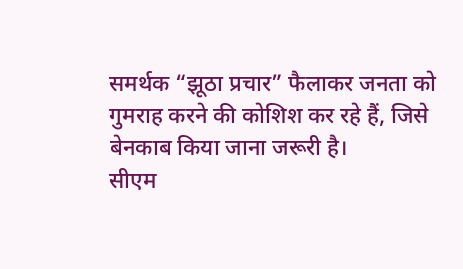समर्थक “झूठा प्रचार” फैलाकर जनता को गुमराह करने की कोशिश कर रहे हैं, जिसे बेनकाब किया जाना जरूरी है।
सीएम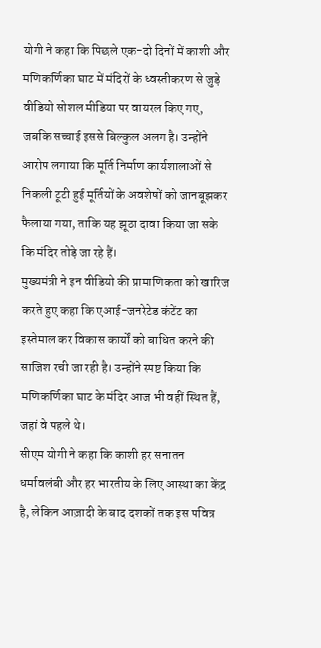योगी ने कहा कि पिछले एक-दो दिनों में काशी और मणिकर्णिका घाट में मंदिरों के ध्वस्तीकरण से जुड़े वीडियो सोशल मीडिया पर वायरल किए गए, जबकि सच्चाई इससे बिल्कुल अलग है। उन्होंने आरोप लगाया कि मूर्ति निर्माण कार्यशालाओं से निकली टूटी हुई मूर्तियों के अवशेषों को जानबूझकर फैलाया गया, ताकि यह झूठा दावा किया जा सके कि मंदिर तोड़े जा रहे हैं।
मुख्यमंत्री ने इन वीडियो की प्रामाणिकता को खारिज करते हुए कहा कि एआई-जनरेटेड कंटेंट का इस्तेमाल कर विकास कार्यों को बाधित करने की साजिश रची जा रही है। उन्होंने स्पष्ट किया कि मणिकर्णिका घाट के मंदिर आज भी वहीं स्थित हैं, जहां वे पहले थे।
सीएम योगी ने कहा कि काशी हर सनातन धर्मावलंबी और हर भारतीय के लिए आस्था का केंद्र है, लेकिन आज़ादी के बाद दशकों तक इस पवित्र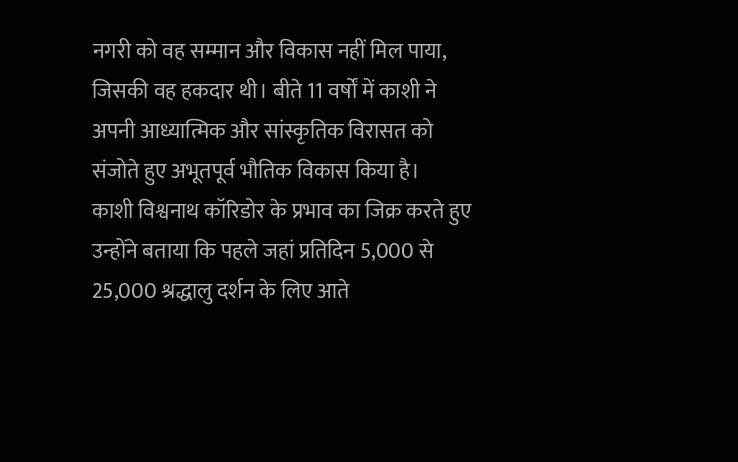नगरी को वह सम्मान और विकास नहीं मिल पाया, जिसकी वह हकदार थी। बीते 11 वर्षों में काशी ने अपनी आध्यात्मिक और सांस्कृतिक विरासत को संजोते हुए अभूतपूर्व भौतिक विकास किया है।
काशी विश्वनाथ कॉरिडोर के प्रभाव का जिक्र करते हुए उन्होंने बताया कि पहले जहां प्रतिदिन 5,000 से 25,000 श्रद्धालु दर्शन के लिए आते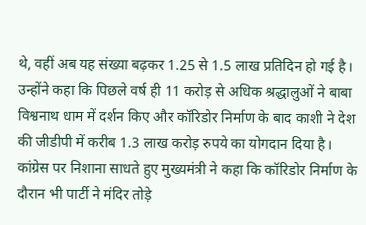थे, वहीं अब यह संख्या बढ़कर 1.25 से 1.5 लाख प्रतिदिन हो गई है। उन्होंने कहा कि पिछले वर्ष ही 11 करोड़ से अधिक श्रद्धालुओं ने बाबा विश्वनाथ धाम में दर्शन किए और कॉरिडोर निर्माण के बाद काशी ने देश की जीडीपी में करीब 1.3 लाख करोड़ रुपये का योगदान दिया है।
कांग्रेस पर निशाना साधते हुए मुख्यमंत्री ने कहा कि कॉरिडोर निर्माण के दौरान भी पार्टी ने मंदिर तोड़े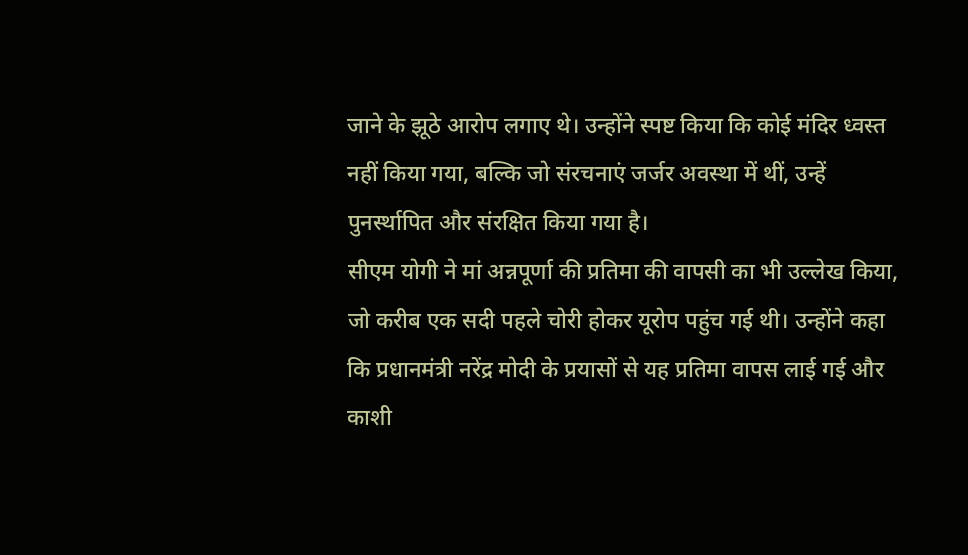जाने के झूठे आरोप लगाए थे। उन्होंने स्पष्ट किया कि कोई मंदिर ध्वस्त नहीं किया गया, बल्कि जो संरचनाएं जर्जर अवस्था में थीं, उन्हें पुनर्स्थापित और संरक्षित किया गया है।
सीएम योगी ने मां अन्नपूर्णा की प्रतिमा की वापसी का भी उल्लेख किया, जो करीब एक सदी पहले चोरी होकर यूरोप पहुंच गई थी। उन्होंने कहा कि प्रधानमंत्री नरेंद्र मोदी के प्रयासों से यह प्रतिमा वापस लाई गई और काशी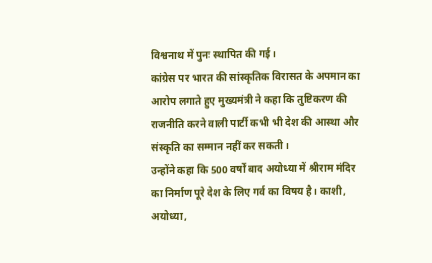विश्वनाथ में पुनः स्थापित की गई।
कांग्रेस पर भारत की सांस्कृतिक विरासत के अपमान का आरोप लगाते हुए मुख्यमंत्री ने कहा कि तुष्टिकरण की राजनीति करने वाली पार्टी कभी भी देश की आस्था और संस्कृति का सम्मान नहीं कर सकती।
उन्होंने कहा कि 500 वर्षों बाद अयोध्या में श्रीराम मंदिर का निर्माण पूरे देश के लिए गर्व का विषय है। काशी, अयोध्या,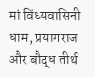मां विंध्यवासिनी धाम, प्रयागराज और बौद्ध तीर्थ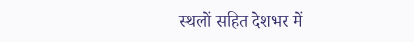स्थलों सहित देशभर में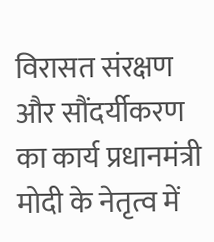विरासत संरक्षण और सौंदर्यीकरण का कार्य प्रधानमंत्री मोदी के नेतृत्व में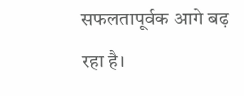सफलतापूर्वक आगे बढ़ रहा है।